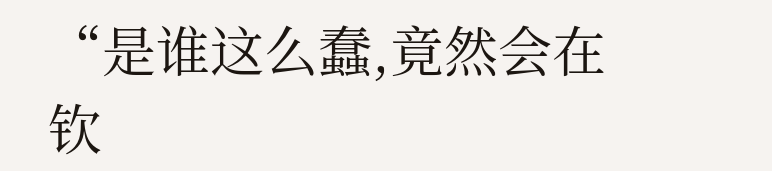“是谁这么蠢,竟然会在钦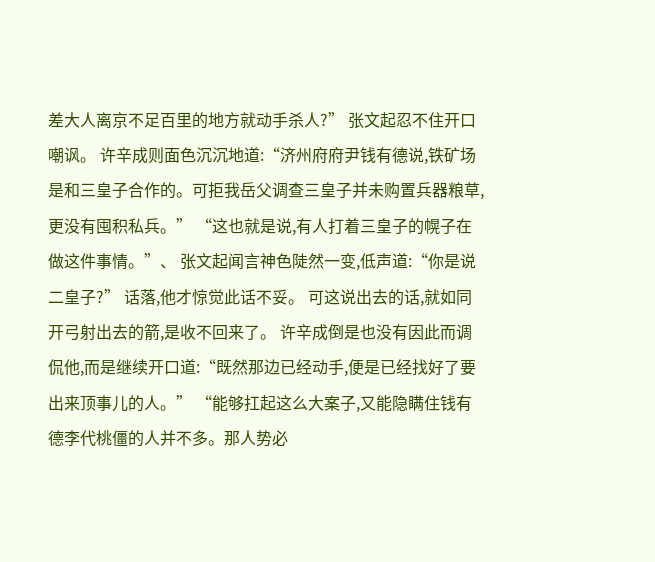差大人离京不足百里的地方就动手杀人?” 张文起忍不住开口嘲讽。 许辛成则面色沉沉地道:“济州府府尹钱有德说,铁矿场是和三皇子合作的。可拒我岳父调查三皇子并未购置兵器粮草,更没有囤积私兵。” “这也就是说,有人打着三皇子的幌子在做这件事情。”、 张文起闻言神色陡然一变,低声道:“你是说二皇子?” 话落,他才惊觉此话不妥。 可这说出去的话,就如同开弓射出去的箭,是收不回来了。 许辛成倒是也没有因此而调侃他,而是继续开口道:“既然那边已经动手,便是已经找好了要出来顶事儿的人。” “能够扛起这么大案子,又能隐瞒住钱有德李代桃僵的人并不多。那人势必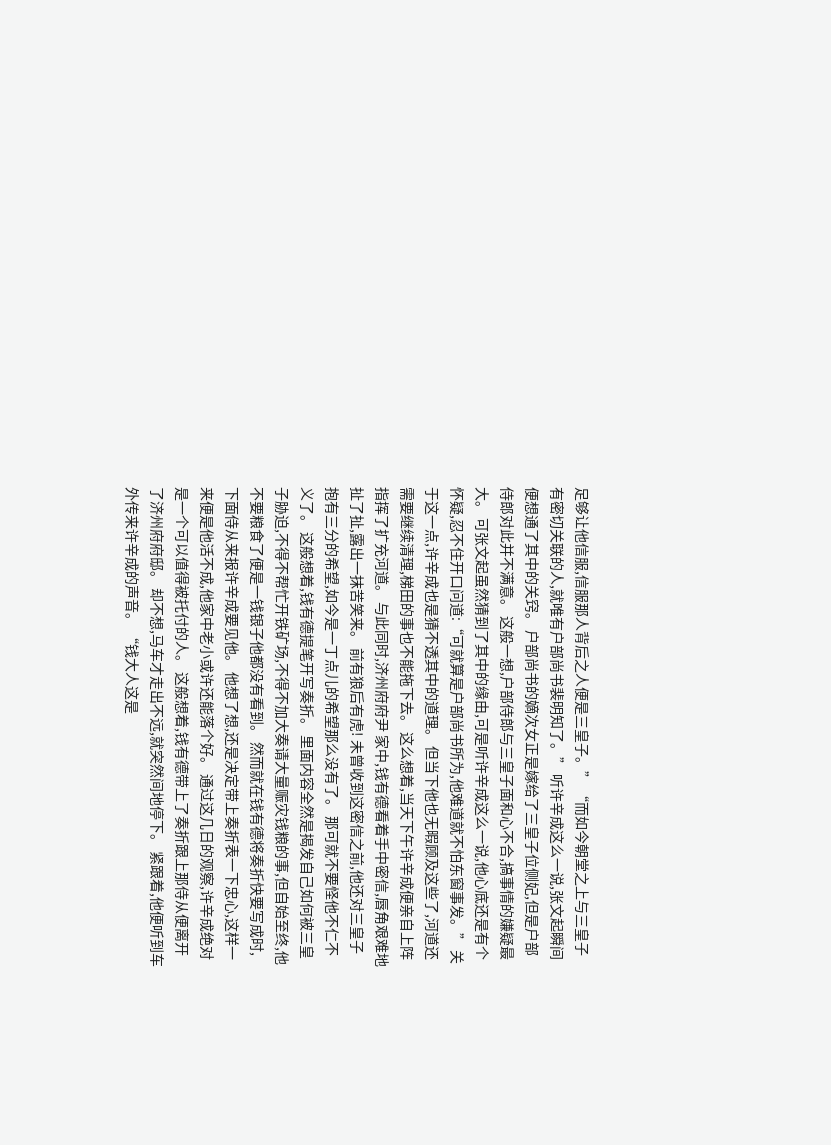足够让他信服,信服那人背后之人便是三皇子。” “而如今朝堂之上与三皇子有密切关联的人,就唯有户部尚书裴明知了。” 听许辛成这么一说,张文起瞬间便想通了其中的关窍。 户部尚书的嫡次女正是嫁给了三皇子位侧妃,但是户部侍郎对此并不满意。 这般一想,户部侍郎与三皇子面和心不合,搞事情的嫌疑最大。 可张文起虽然猜到了其中的缘由,可是听许辛成这么一说,他心底还是有个怀疑,忍不住开口问道:“可就算是户部尚书所为,他难道就不怕东窗事发。” 关于这一点,许辛成也是猜不透其中的道理。 但当下他也无暇顾及这些了,河道还需要继续清理,梯田的事也不能拖下去。 这么想着,当天下午许辛成便亲自上阵指挥了扩充河道。 与此同时,济州府府尹 家中,钱有德看着手中密信,唇角艰难地扯了扯,露出一抹苦笑来。 前有狼后有虎! 未曾收到这密信之前,他还对三皇子抱有三分的希望,如今是一丁点儿的希望那么没有了。 那可就不要怪他不仁不义了。 这般想着,钱有德提笔开写奏折。 里面内容全然是揭发自己如何被三皇子胁迫,不得不帮忙开铁矿场,不得不加大奏请大量赈灾钱粮的事,但自始至终,他不要粮食了便是一钱银子他都没有看到。 然而就在钱有德将奏折快要写成时,下面侍从来报许辛成要见他。 他想了想,还是决定带上奏折表一下忠心,这样一来便是他活不成,他家中老小或许还能落个好。 通过这几日的观察,许辛成绝对是一个可以值得被托付的人。 这般想着,钱有德带上了奏折跟上那侍从便离开了济州府府邸。 却不想,马车才走出不远,就突然间地停下。 紧跟着,他便听到车外传来许辛成的声音。 “钱大人这是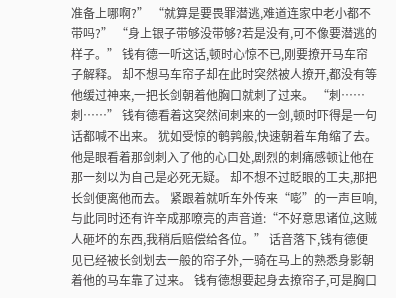准备上哪啊?” “就算是要畏罪潜逃,难道连家中老小都不带吗?” “身上银子带够没带够?若是没有,可不像要潜逃的样子。” 钱有德一听这话,顿时心惊不已,刚要撩开马车帘子解释。 却不想马车帘子却在此时突然被人撩开,都没有等他缓过神来,一把长剑朝着他胸口就刺了过来。 “刺……刺……” 钱有德看着这突然间刺来的一剑,顿时吓得是一句话都喊不出来。 犹如受惊的鹌鹑般,快速朝着车角缩了去。 他是眼看着那剑刺入了他的心口处,剧烈的刺痛感顿让他在那一刻以为自己是必死无疑。 却不想不过眨眼的工夫,那把长剑便离他而去。 紧跟着就听车外传来“嘭”的一声巨响,与此同时还有许辛成那嘹亮的声音道:“不好意思诸位,这贼人砸坏的东西,我稍后赔偿给各位。” 话音落下,钱有德便见已经被长剑划去一般的帘子外,一骑在马上的熟悉身影朝着他的马车靠了过来。 钱有德想要起身去撩帘子,可是胸口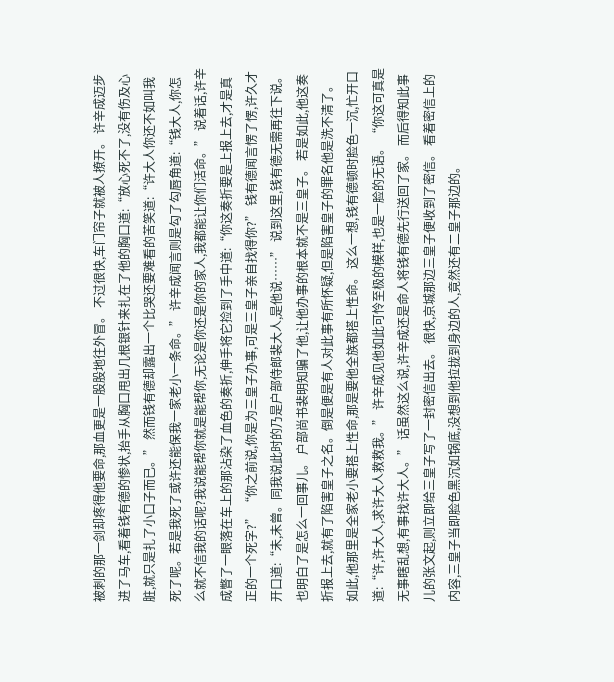被刺的那一剑却疼得他要命,那血更是一股股地往外冒。 不过很快,车门帘子就被人撩开。 许辛成迈步进了马车,看着钱有德的惨状,抬手从胸口甩出几根银针来扎在了他的胸口道:“放心死不了,没有伤及心脏,就只是扎了小口子而已。” 然而钱有德却露出一个比哭还要难看的苦笑道:“许大人你还不如叫我死了呢。若是我死了或许还能保我一家老小一条命。” 许辛成闻言则是勾了勾唇角道:“钱大人,你怎么就不信我的话呢?我说能帮你就是能帮你,无论是你还是你的家人,我都能让你们活命。” 说着话,许辛成瞥了一眼落在车上的那沾染了血色的奏折,伸手将它捡到了手中道:“你这奏折要是上报上去,才是真正的一个死字?” “你之前说,你是为三皇子办事,可是三皇子亲自找得你?” 钱有德闻言愣了愣,许久才开口道:“未,未曾。同我说此时的乃是户部侍郎裴大人,是他说……” 说到这里,钱有德无需再往下说。也明白了是怎么一回事儿。 户部尚书裴明知骗了他,让他办事的根本就不是三皇子。 若是如此,他这奏折报上去,就有了陷害皇子之名。倒是便是有人对此事有所怀疑,但是陷害皇子的罪名他是洗不清了。 如此,他那里是全家老小要搭上性命,那是要他全族都搭上性命。 这么一想,钱有德顿时脸色一沉,忙开口道:“许,许大人,求许大人救救我。” 许辛成见他如此可怜至极的模样,也是一脸的无语。 “你这可真是无事瞎乱想,有事找许大人。” 话虽然这么说,许辛成还是命人将钱有德先行送回了家。 而后得知此事儿的张文起,则立即给三皇子写了一封密信出去。 很快,京城那边三皇子便收到了密信。 看着密信上的内容,三皇子当即脸色黑沉如锅底,没想到他拉拢到身边的人,竟然还有二皇子那边的。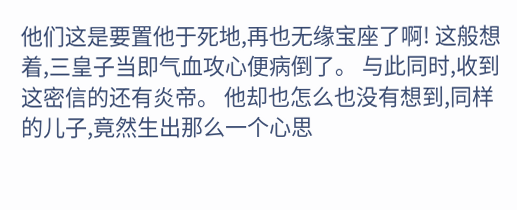他们这是要置他于死地,再也无缘宝座了啊! 这般想着,三皇子当即气血攻心便病倒了。 与此同时,收到这密信的还有炎帝。 他却也怎么也没有想到,同样的儿子,竟然生出那么一个心思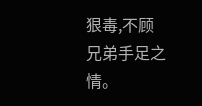狠毒,不顾兄弟手足之情。